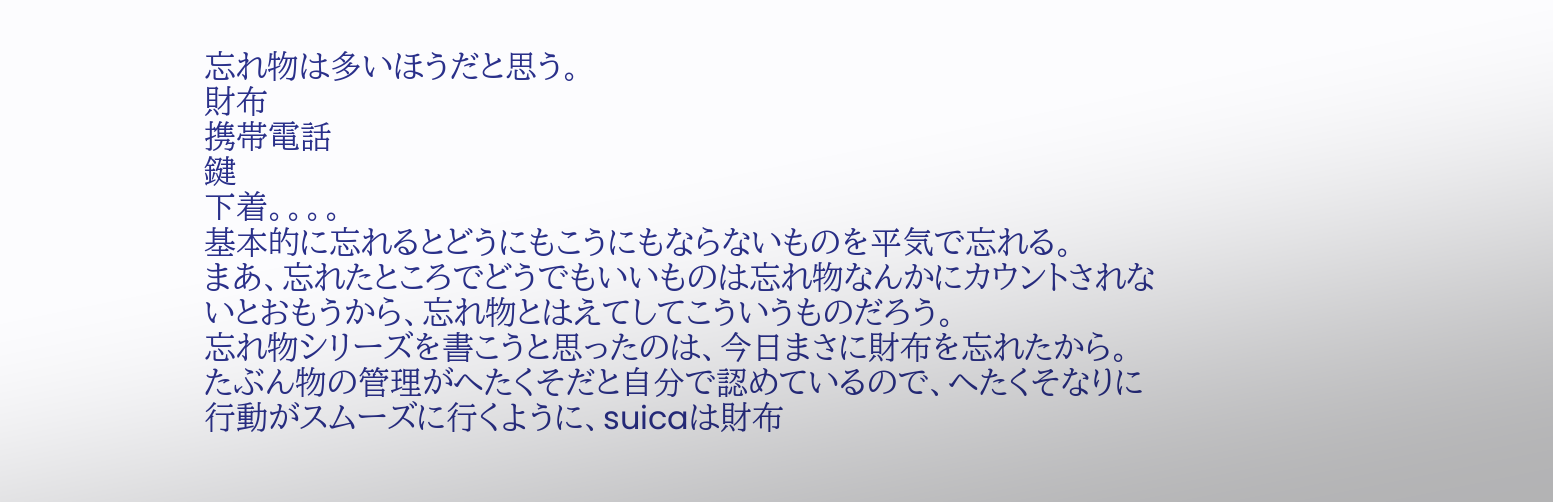忘れ物は多いほうだと思う。
財布
携帯電話
鍵
下着。。。。
基本的に忘れるとどうにもこうにもならないものを平気で忘れる。
まあ、忘れたところでどうでもいいものは忘れ物なんかにカウントされないとおもうから、忘れ物とはえてしてこういうものだろう。
忘れ物シリーズを書こうと思ったのは、今日まさに財布を忘れたから。
たぶん物の管理がへたくそだと自分で認めているので、へたくそなりに行動がスムーズに行くように、suicaは財布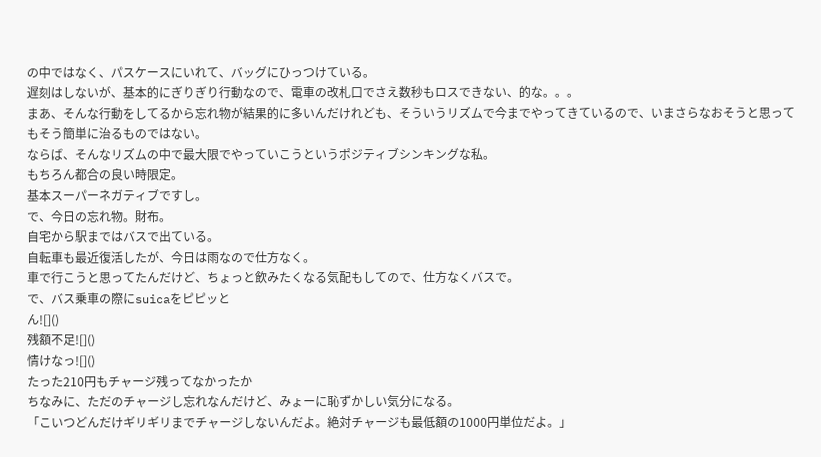の中ではなく、パスケースにいれて、バッグにひっつけている。
遅刻はしないが、基本的にぎりぎり行動なので、電車の改札口でさえ数秒もロスできない、的な。。。
まあ、そんな行動をしてるから忘れ物が結果的に多いんだけれども、そういうリズムで今までやってきているので、いまさらなおそうと思ってもそう簡単に治るものではない。
ならば、そんなリズムの中で最大限でやっていこうというポジティブシンキングな私。
もちろん都合の良い時限定。
基本スーパーネガティブですし。
で、今日の忘れ物。財布。
自宅から駅まではバスで出ている。
自転車も最近復活したが、今日は雨なので仕方なく。
車で行こうと思ってたんだけど、ちょっと飲みたくなる気配もしてので、仕方なくバスで。
で、バス乗車の際にsuicaをピピッと
ん![]()
残額不足![]()
情けなっ![]()
たった210円もチャージ残ってなかったか
ちなみに、ただのチャージし忘れなんだけど、みょーに恥ずかしい気分になる。
「こいつどんだけギリギリまでチャージしないんだよ。絶対チャージも最低額の1000円単位だよ。」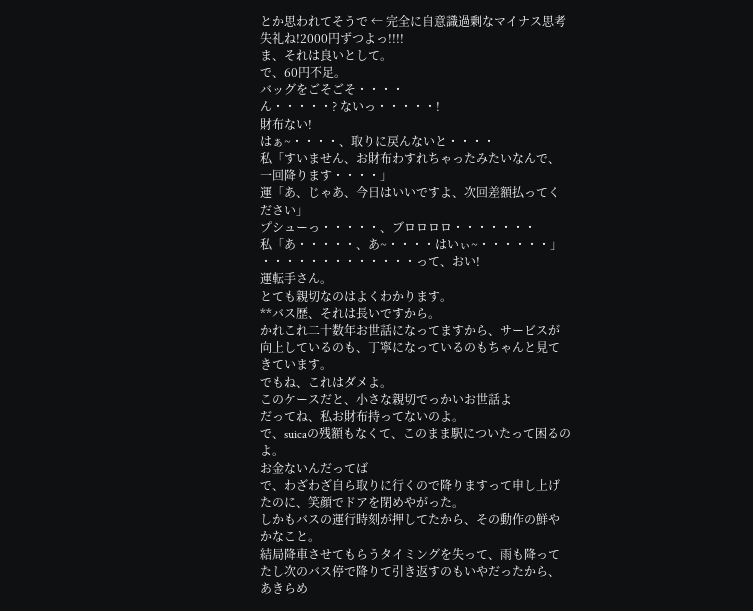とか思われてそうで ← 完全に自意識過剰なマイナス思考
失礼ね!2000円ずつよっ!!!!
ま、それは良いとして。
で、60円不足。
バッグをごそごそ・・・・
ん・・・・・? ないっ・・・・・!
財布ない!
はぁ~・・・・、取りに戻んないと・・・・
私「すいません、お財布わすれちゃったみたいなんで、一回降ります・・・・」
運「あ、じゃあ、今日はいいですよ、次回差額払ってください」
プシューっ・・・・・、ブロロロロ・・・・・・・
私「あ・・・・・、あ~・・・・はいぃ~・・・・・・」
・・・・・・・・・・・・・って、おい!
運転手さん。
とても親切なのはよくわかります。
**バス歴、それは長いですから。
かれこれ二十数年お世話になってますから、サービスが向上しているのも、丁寧になっているのもちゃんと見てきています。
でもね、これはダメよ。
このケースだと、小さな親切でっかいお世話よ
だってね、私お財布持ってないのよ。
で、suicaの残額もなくて、このまま駅についたって困るのよ。
お金ないんだってば
で、わざわざ自ら取りに行くので降りますって申し上げたのに、笑顔でドアを閉めやがった。
しかもバスの運行時刻が押してたから、その動作の鮮やかなこと。
結局降車させてもらうタイミングを失って、雨も降ってたし次のバス停で降りて引き返すのもいやだったから、あきらめ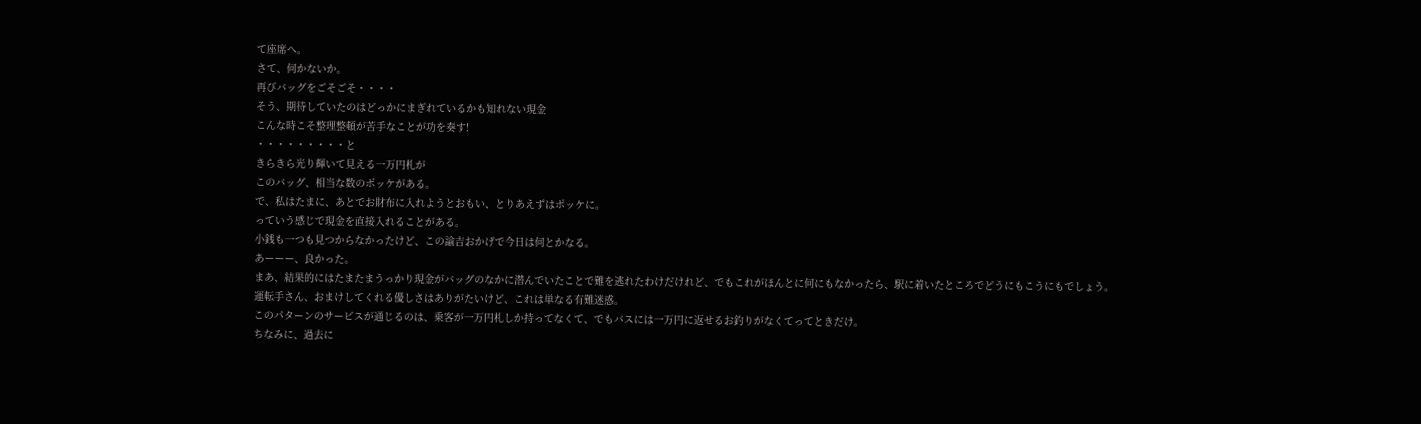て座席へ。
さて、何かないか。
再びバッグをごそごそ・・・・
そう、期待していたのはどっかにまぎれているかも知れない現金
こんな時こそ整理整頓が苦手なことが功を奏す!
・・・・・・・・・と
きらきら光り輝いて見える一万円札が
このバッグ、相当な数のポッケがある。
で、私はたまに、あとでお財布に入れようとおもい、とりあえずはポッケに。
っていう感じで現金を直接入れることがある。
小銭も一つも見つからなかったけど、この諭吉おかげで今日は何とかなる。
あーーー、良かった。
まあ、結果的にはたまたまうっかり現金がバッグのなかに潜んでいたことで難を逃れたわけだけれど、でもこれがほんとに何にもなかったら、駅に着いたところでどうにもこうにもでしょう。
運転手さん、おまけしてくれる優しさはありがたいけど、これは単なる有難迷惑。
このパターンのサービスが通じるのは、乗客が一万円札しか持ってなくて、でもバスには一万円に返せるお釣りがなくてってときだけ。
ちなみに、過去に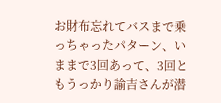お財布忘れてバスまで乗っちゃったパターン、いままで3回あって、3回ともうっかり諭吉さんが潜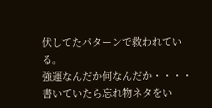伏してたパターンで救われている。
強運なんだか何なんだか・・・・
書いていたら忘れ物ネタをい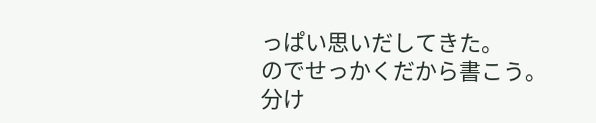っぱい思いだしてきた。
のでせっかくだから書こう。
分け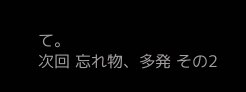て。
次回 忘れ物、多発 その2